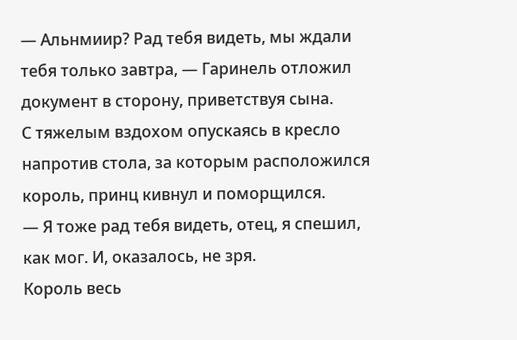— Альнмиир? Рад тебя видеть, мы ждали тебя только завтра, — Гаринель отложил документ в сторону, приветствуя сына.
С тяжелым вздохом опускаясь в кресло напротив стола, за которым расположился король, принц кивнул и поморщился.
— Я тоже рад тебя видеть, отец, я спешил, как мог. И, оказалось, не зря.
Король весь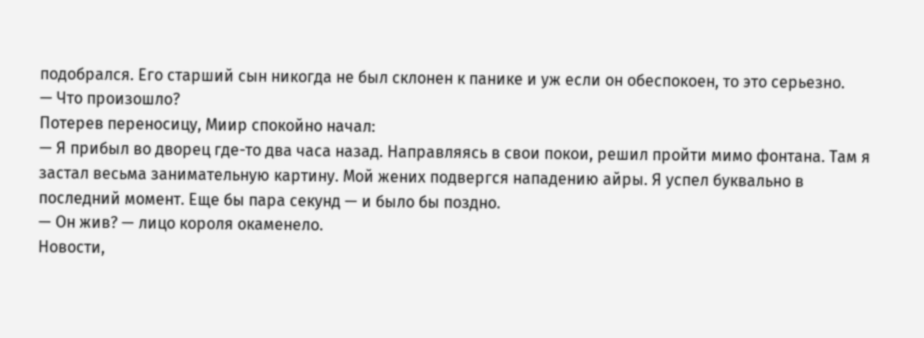подобрался. Его старший сын никогда не был склонен к панике и уж если он обеспокоен, то это серьезно.
— Что произошло?
Потерев переносицу, Миир спокойно начал:
— Я прибыл во дворец где-то два часа назад. Направляясь в свои покои, решил пройти мимо фонтана. Там я застал весьма занимательную картину. Мой жених подвергся нападению айры. Я успел буквально в последний момент. Еще бы пара секунд — и было бы поздно.
— Он жив? — лицо короля окаменело.
Новости,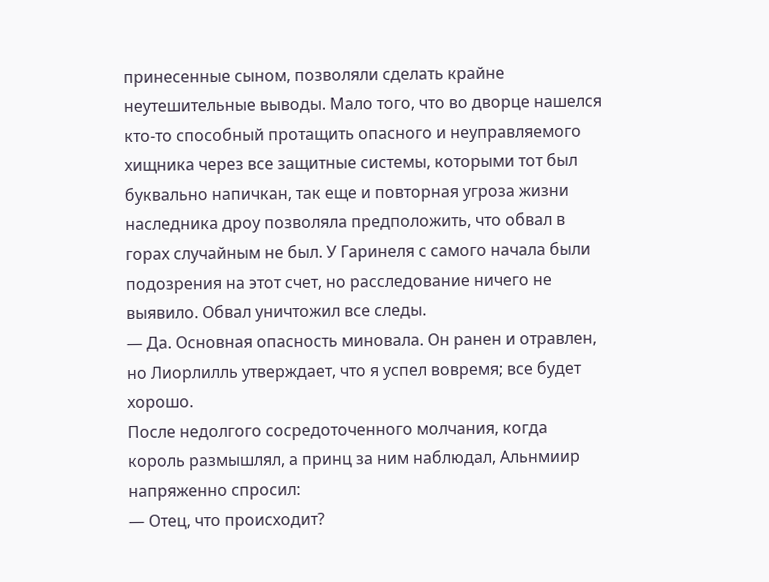принесенные сыном, позволяли сделать крайне неутешительные выводы. Мало того, что во дворце нашелся кто-то способный протащить опасного и неуправляемого хищника через все защитные системы, которыми тот был буквально напичкан, так еще и повторная угроза жизни наследника дроу позволяла предположить, что обвал в горах случайным не был. У Гаринеля с самого начала были подозрения на этот счет, но расследование ничего не выявило. Обвал уничтожил все следы.
— Да. Основная опасность миновала. Он ранен и отравлен, но Лиорлилль утверждает, что я успел вовремя; все будет хорошо.
После недолгого сосредоточенного молчания, когда король размышлял, а принц за ним наблюдал, Альнмиир напряженно спросил:
— Отец, что происходит?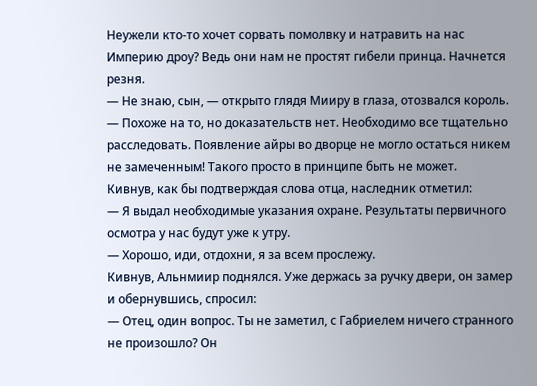Неужели кто-то хочет сорвать помолвку и натравить на нас Империю дроу? Ведь они нам не простят гибели принца. Начнется резня.
— Не знаю, сын, — открыто глядя Мииру в глаза, отозвался король. — Похоже на то, но доказательств нет. Необходимо все тщательно расследовать. Появление айры во дворце не могло остаться никем не замеченным! Такого просто в принципе быть не может.
Кивнув, как бы подтверждая слова отца, наследник отметил:
— Я выдал необходимые указания охране. Результаты первичного осмотра у нас будут уже к утру.
— Хорошо, иди, отдохни, я за всем прослежу.
Кивнув, Альнмиир поднялся. Уже держась за ручку двери, он замер и обернувшись, спросил:
— Отец, один вопрос. Ты не заметил, с Габриелем ничего странного не произошло? Он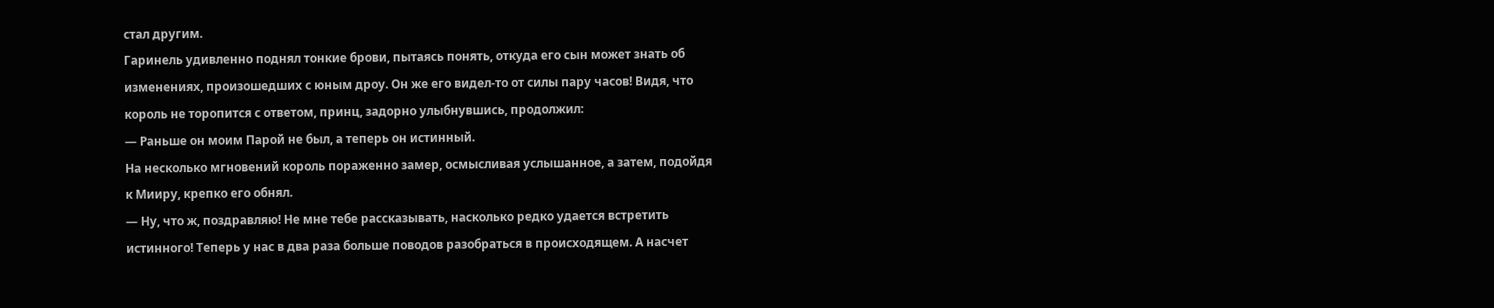стал другим.
Гаринель удивленно поднял тонкие брови, пытаясь понять, откуда его сын может знать об изменениях, произошедших с юным дроу. Он же его видел-то от силы пару часов! Видя, что король не торопится с ответом, принц, задорно улыбнувшись, продолжил:
— Раньше он моим Парой не был, а теперь он истинный.
На несколько мгновений король пораженно замер, осмысливая услышанное, а затем, подойдя к Мииру, крепко его обнял.
— Ну, что ж, поздравляю! Не мне тебе рассказывать, насколько редко удается встретить истинного! Теперь у нас в два раза больше поводов разобраться в происходящем. А насчет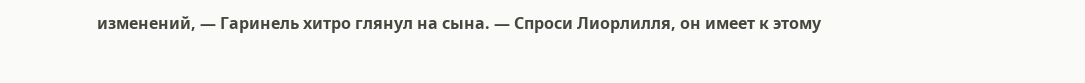изменений, — Гаринель хитро глянул на сына. — Спроси Лиорлилля, он имеет к этому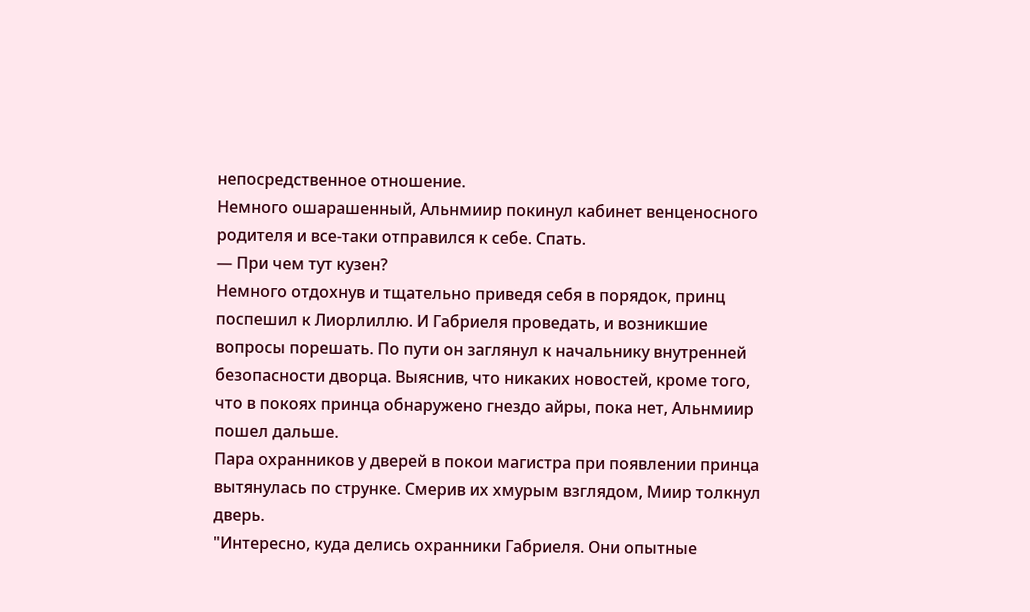непосредственное отношение.
Немного ошарашенный, Альнмиир покинул кабинет венценосного родителя и все-таки отправился к себе. Спать.
— При чем тут кузен?
Немного отдохнув и тщательно приведя себя в порядок, принц поспешил к Лиорлиллю. И Габриеля проведать, и возникшие вопросы порешать. По пути он заглянул к начальнику внутренней безопасности дворца. Выяснив, что никаких новостей, кроме того, что в покоях принца обнаружено гнездо айры, пока нет, Альнмиир пошел дальше.
Пара охранников у дверей в покои магистра при появлении принца вытянулась по струнке. Смерив их хмурым взглядом, Миир толкнул дверь.
"Интересно, куда делись охранники Габриеля. Они опытные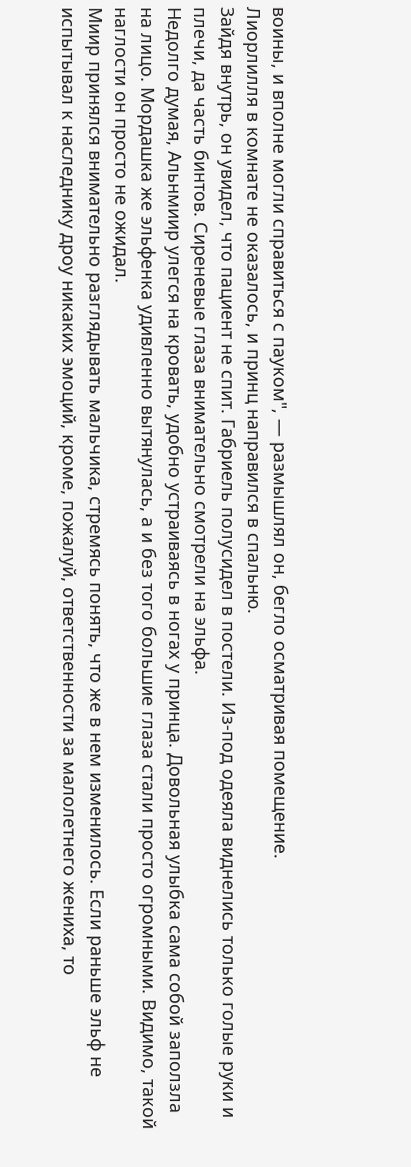воины, и вполне могли справиться с пауком", — размышлял он, бегло осматривая помещение.
Лиорлилля в комнате не оказалось, и принц направился в спальню.
Зайдя внутрь, он увидел, что пациент не спит. Габриель полусидел в постели. Из-под одеяла виднелись только голые руки и плечи, да часть бинтов. Сиреневые глаза внимательно смотрели на эльфа.
Недолго думая, Альнмиир улегся на кровать, удобно устраиваясь в ногах у принца. Довольная улыбка сама собой заползла на лицо. Мордашка же эльфенка удивленно вытянулась, а и без того большие глаза стали просто огромными. Видимо, такой наглости он просто не ожидал.
Миир принялся внимательно разглядывать мальчика, стремясь понять, что же в нем изменилось. Если раньше эльф не испытывал к наследнику дроу никаких эмоций, кроме, пожалуй, ответственности за малолетнего жениха, то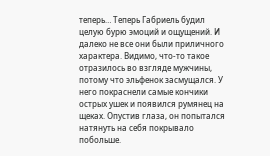теперь… Теперь Габриель будил целую бурю эмоций и ощущений. И далеко не все они были приличного характера. Видимо, что-то такое отразилось во взгляде мужчины, потому что эльфенок засмущался. У него покраснели самые кончики острых ушек и появился румянец на щеках. Опустив глаза, он попытался натянуть на себя покрывало побольше.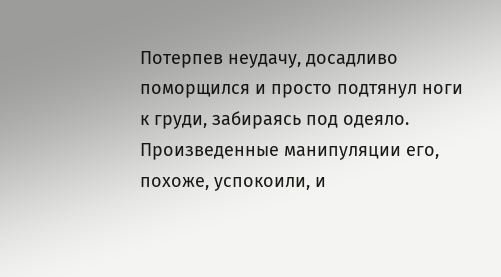Потерпев неудачу, досадливо поморщился и просто подтянул ноги к груди, забираясь под одеяло.
Произведенные манипуляции его, похоже, успокоили, и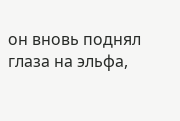он вновь поднял глаза на эльфа,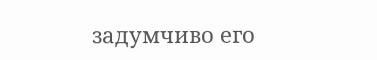задумчиво его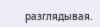разглядывая.